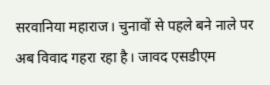सरवानिया महाराज। चुनावों से पहले बने नाले पर अब विवाद गहरा रहा है। जावद एसडीएम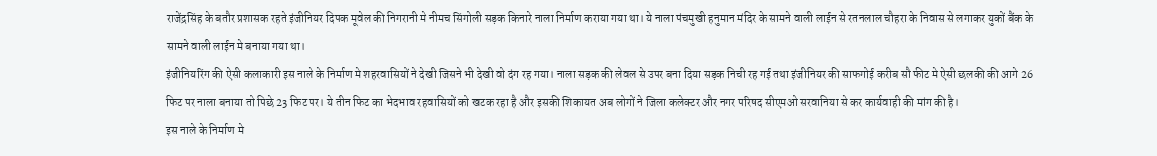राजेंद्रसिंह के बतौर प्रशासक रहते इंजीनियर दिपक मूवेल की निगरानी मे नीमच सिंगोली सड़क किनारे नाला निर्माण कराया गया था। ये नाला पंचमुखी हनुमान मंदिर के सामने वाली लाईन से रतनलाल चौहरा के निवास से लगाकर युकों बैंक के सामने वाली लाईन मे बनाया गया था।
इंजीनियरिंग की ऐसी कलाकारी इस नाले के निर्माण मे शहरवासियों ने देखी जिसने भी देखी वो दंग रह गया। नाला सड़क की लेवल से उपर बना दिया सड़क निची रह गई तथा इंजीनियर की साफगोई करीब सौ फीट मे ऐसी छलकी की आगे 26 फिट पर नाला बनाया तो पिछे 23 फिट पर। ये तीन फिट का भेदभाव रहवासियों को खटक रहा है और इसकी शिकायत अब लोगों ने जिला कलेक्टर और नगर परिषद सीएमओ सरवानिया से कर कार्यवाही की मांग की है।
इस नाले के निर्माण मे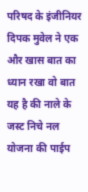परिषद के इंजीनियर दिपक मुवेल ने एक और खास बात का ध्यान रखा वो बात यह है की नाले के जस्ट निचे नल योजना की पाईप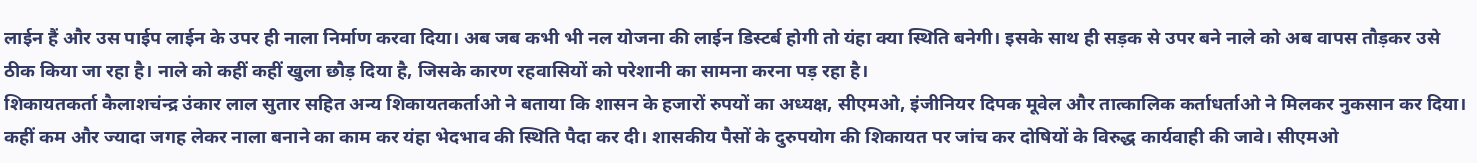लाईन हैं और उस पाईप लाईन के उपर ही नाला निर्माण करवा दिया। अब जब कभी भी नल योजना की लाईन डिस्टर्ब होगी तो यंहा क्या स्थिति बनेगी। इसके साथ ही सड़क से उपर बने नाले को अब वापस तौड़कर उसे ठीक किया जा रहा है। नाले को कहीं कहीं खुला छौड़ दिया है, जिसके कारण रहवासियों को परेशानी का सामना करना पड़ रहा है।
शिकायतकर्ता कैलाशचंन्द्र उंकार लाल सुतार सहित अन्य शिकायतकर्ताओ ने बताया कि शासन के हजारों रुपयों का अध्यक्ष, सीएमओ, इंजीनियर दिपक मूवेल और तात्कालिक कर्ताधर्ताओ ने मिलकर नुकसान कर दिया। कहीं कम और ज्यादा जगह लेकर नाला बनाने का काम कर यंहा भेदभाव की स्थिति पैदा कर दी। शासकीय पैसों के दुरुपयोग की शिकायत पर जांच कर दोषियों के विरुद्ध कार्यवाही की जावे। सीएमओ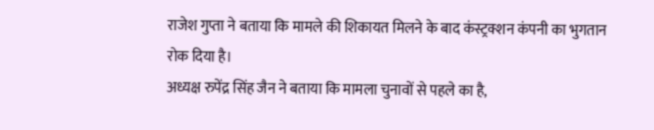राजेश गुप्ता ने बताया कि मामले की शिकायत मिलने के बाद कंस्ट्रक्शन कंपनी का भुगतान रोक दिया है।
अध्यक्ष रुपेंद्र सिंह जैन ने बताया कि मामला चुनावों से पहले का है,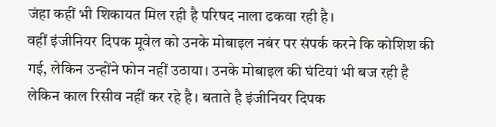जंहा कहीं भी शिकायत मिल रही है परिषद नाला ढकवा रही है।
वहीं इंजीनियर दिपक मूवेल को उनके मोबाइल नबंर पर संपर्क करने कि कोशिश की गई, लेकिन उन्होंने फोन नहीं उठाया। उनके मोबाइल की घंटियां भी बज रही है लेकिन काल रिसीव नहीं कर रहे है। बताते है इंजीनियर दिपक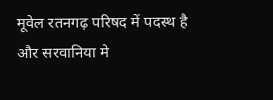मूवेल रतनगढ़ परिषद में पदस्थ है और सरवानिया मे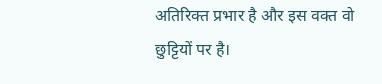अतिरिक्त प्रभार है और इस वक्त वो छुट्टियों पर है।